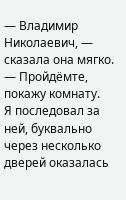— Владимир Николаевич, — сказала она мягко. — Пройдёмте, покажу комнату.
Я последовал за ней, буквально через несколько дверей оказалась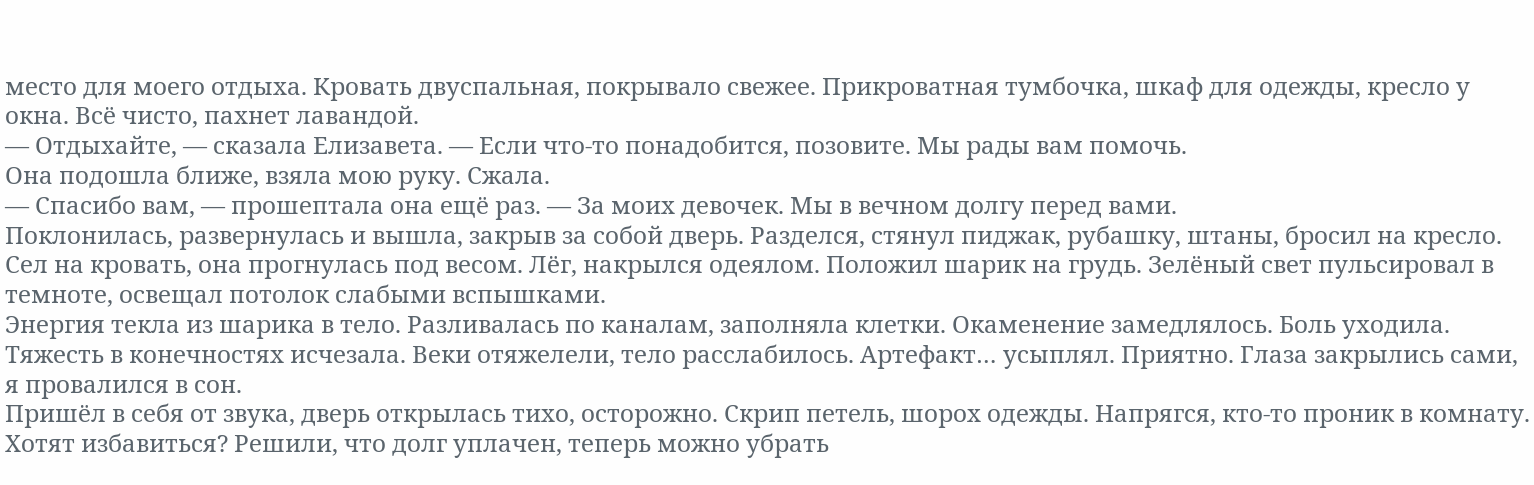место для моего отдыха. Кровать двуспальная, покрывало свежее. Прикроватная тумбочка, шкаф для одежды, кресло у окна. Всё чисто, пахнет лавандой.
— Отдыхайте, — сказала Елизавета. — Если что-то понадобится, позовите. Мы рады вам помочь.
Она подошла ближе, взяла мою руку. Сжала.
— Спасибо вам, — прошептала она ещё раз. — За моих девочек. Мы в вечном долгу перед вами.
Поклонилась, развернулась и вышла, закрыв за собой дверь. Разделся, стянул пиджак, рубашку, штаны, бросил на кресло. Сел на кровать, она прогнулась под весом. Лёг, накрылся одеялом. Положил шарик на грудь. Зелёный свет пульсировал в темноте, освещал потолок слабыми вспышками.
Энергия текла из шарика в тело. Разливалась по каналам, заполняла клетки. Окаменение замедлялось. Боль уходила. Тяжесть в конечностях исчезала. Веки отяжелели, тело расслабилось. Артефакт… усыплял. Приятно. Глаза закрылись сами, я провалился в сон.
Пришёл в себя от звука, дверь открылась тихо, осторожно. Скрип петель, шорох одежды. Напрягся, кто-то проник в комнату. Хотят избавиться? Решили, что долг уплачен, теперь можно убрать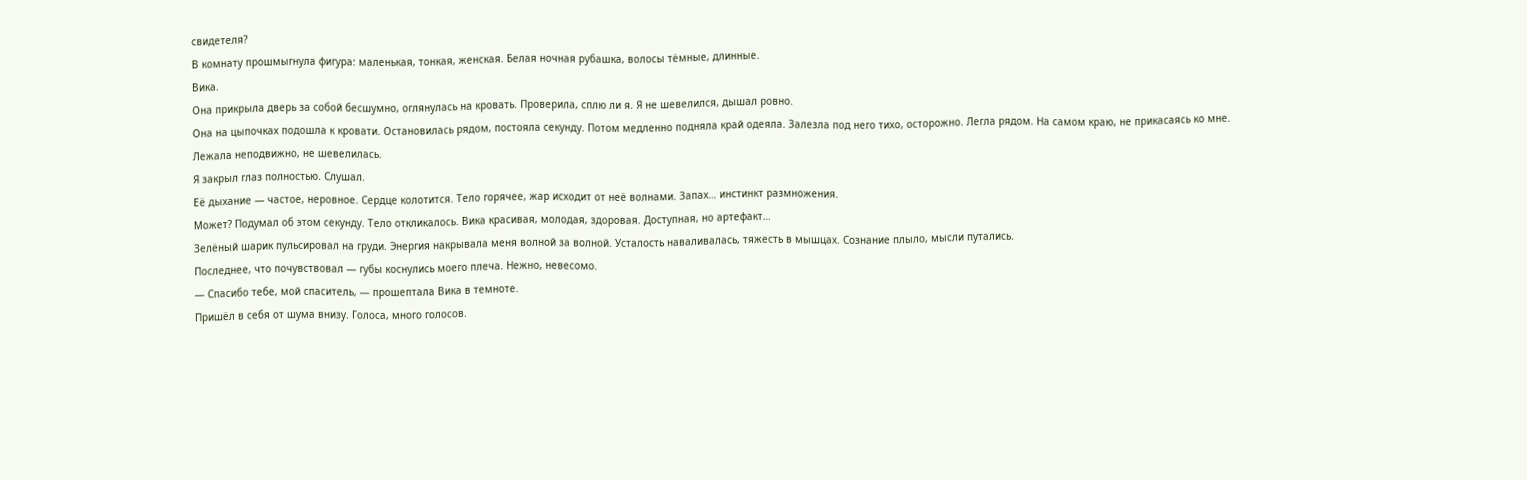свидетеля?
В комнату прошмыгнула фигура: маленькая, тонкая, женская. Белая ночная рубашка, волосы тёмные, длинные.
Вика.
Она прикрыла дверь за собой бесшумно, оглянулась на кровать. Проверила, сплю ли я. Я не шевелился, дышал ровно.
Она на цыпочках подошла к кровати. Остановилась рядом, постояла секунду. Потом медленно подняла край одеяла. Залезла под него тихо, осторожно. Легла рядом. На самом краю, не прикасаясь ко мне. Лежала неподвижно, не шевелилась.
Я закрыл глаз полностью. Слушал.
Её дыхание — частое, неровное. Сердце колотится. Тело горячее, жар исходит от неё волнами. Запах… инстинкт размножения.
Может? Подумал об этом секунду. Тело откликалось. Вика красивая, молодая, здоровая. Доступная, но артефакт…
Зелёный шарик пульсировал на груди. Энергия накрывала меня волной за волной. Усталость наваливалась, тяжесть в мышцах. Сознание плыло, мысли путались.
Последнее, что почувствовал — губы коснулись моего плеча. Нежно, невесомо.
— Спасибо тебе, мой спаситель, — прошептала Вика в темноте.
Пришёл в себя от шума внизу. Голоса, много голосов.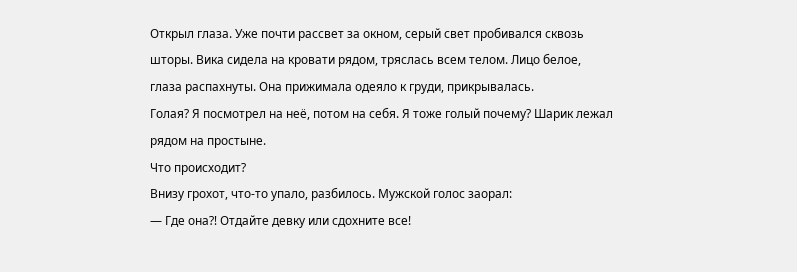Открыл глаза. Уже почти рассвет за окном, серый свет пробивался сквозь шторы. Вика сидела на кровати рядом, тряслась всем телом. Лицо белое, глаза распахнуты. Она прижимала одеяло к груди, прикрывалась.
Голая? Я посмотрел на неё, потом на себя. Я тоже голый почему? Шарик лежал рядом на простыне.
Что происходит?
Внизу грохот, что-то упало, разбилось. Мужской голос заорал:
— Где она⁈ Отдайте девку или сдохните все!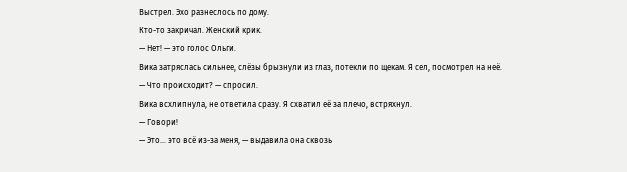Выстрел. Эхо разнеслось по дому.
Кто-то закричал. Женский крик.
— Нет! — это голос Ольги.
Вика затряслась сильнее, слёзы брызнули из глаз, потекли по щекам. Я сел, посмотрел на неё.
— Что происходит? — спросил.
Вика всхлипнула, не ответила сразу. Я схватил её за плечо, встряхнул.
— Говори!
— Это… это всё из-за меня, — выдавила она сквозь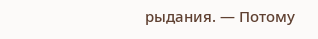рыдания. — Потому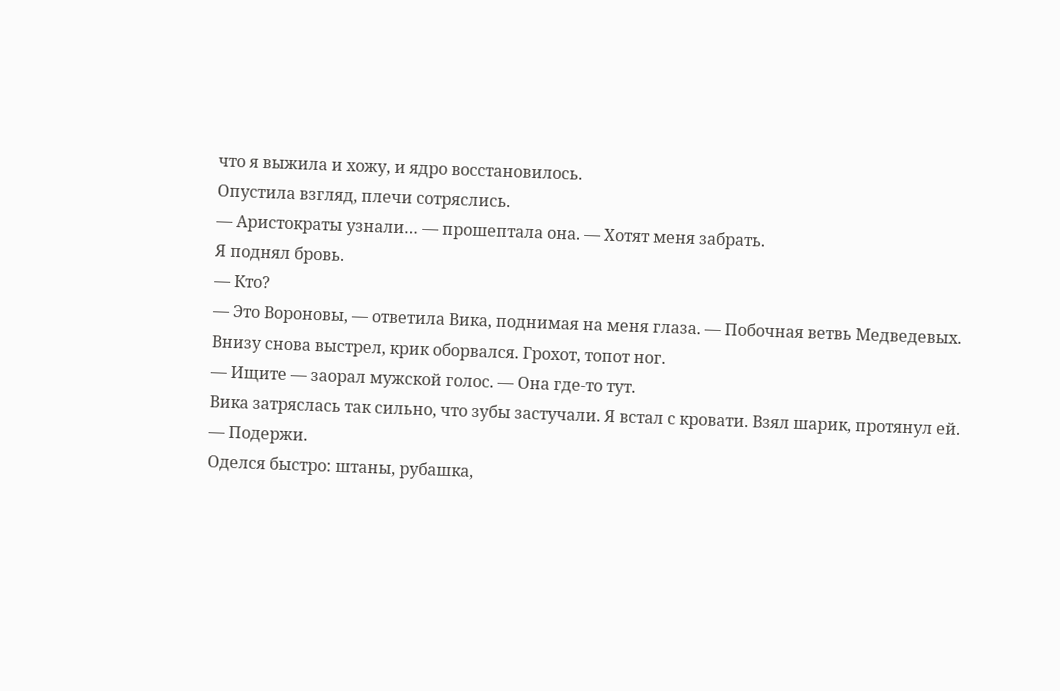что я выжила и хожу, и ядро восстановилось.
Опустила взгляд, плечи сотряслись.
— Аристократы узнали… — прошептала она. — Хотят меня забрать.
Я поднял бровь.
— Кто?
— Это Вороновы, — ответила Вика, поднимая на меня глаза. — Побочная ветвь Медведевых.
Внизу снова выстрел, крик оборвался. Грохот, топот ног.
— Ищите — заорал мужской голос. — Она где-то тут.
Вика затряслась так сильно, что зубы застучали. Я встал с кровати. Взял шарик, протянул ей.
— Подержи.
Оделся быстро: штаны, рубашка,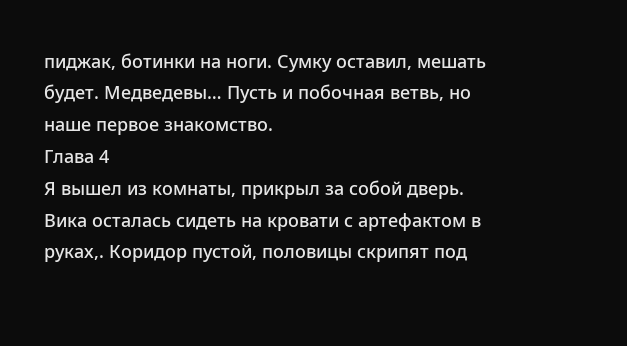пиджак, ботинки на ноги. Сумку оставил, мешать будет. Медведевы… Пусть и побочная ветвь, но наше первое знакомство.
Глава 4
Я вышел из комнаты, прикрыл за собой дверь. Вика осталась сидеть на кровати с артефактом в руках,. Коридор пустой, половицы скрипят под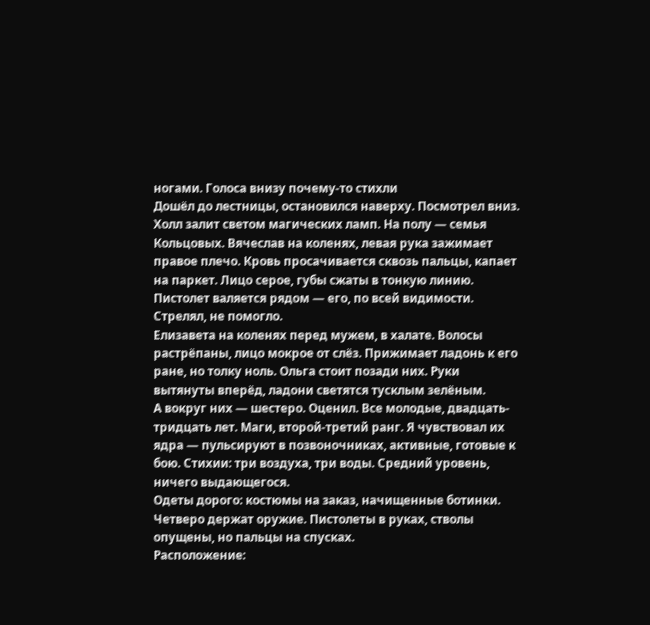ногами. Голоса внизу почему-то стихли
Дошёл до лестницы, остановился наверху. Посмотрел вниз.
Холл залит светом магических ламп. На полу — семья Кольцовых. Вячеслав на коленях, левая рука зажимает правое плечо. Кровь просачивается сквозь пальцы, капает на паркет. Лицо серое, губы сжаты в тонкую линию. Пистолет валяется рядом — его, по всей видимости. Стрелял, не помогло.
Елизавета на коленях перед мужем, в халате. Волосы растрёпаны, лицо мокрое от слёз. Прижимает ладонь к его ране, но толку ноль. Ольга стоит позади них. Руки вытянуты вперёд, ладони светятся тусклым зелёным.
А вокруг них — шестеро. Оценил. Все молодые, двадцать-тридцать лет. Маги, второй-третий ранг. Я чувствовал их ядра — пульсируют в позвоночниках, активные, готовые к бою. Стихии: три воздуха, три воды. Средний уровень, ничего выдающегося.
Одеты дорого: костюмы на заказ, начищенные ботинки. Четверо держат оружие. Пистолеты в руках, стволы опущены, но пальцы на спусках.
Расположение: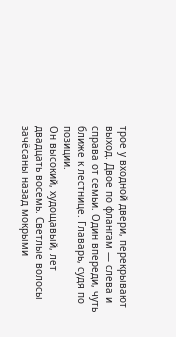трое у входной двери, перекрывают выход. Двое по флангам — слева и справа от семьи. Один впереди, чуть ближе к лестнице. Главарь, судя по позиции.
Он высокий, худощавый, лет двадцать восемь. Светлые волосы зачёсаны назад мокрыми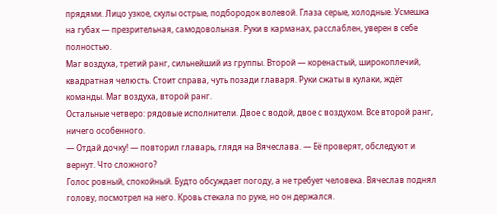прядями. Лицо узкое, скулы острые, подбородок волевой. Глаза серые, холодные. Усмешка на губах — презрительная, самодовольная. Руки в карманах, расслаблен, уверен в себе полностью.
Маг воздуха, третий ранг, сильнейший из группы. Второй — коренастый, широкоплечий, квадратная челюсть. Стоит справа, чуть позади главаря. Руки сжаты в кулаки, ждёт команды. Маг воздуха, второй ранг.
Остальные четверо: рядовые исполнители. Двое с водой, двое с воздухом. Все второй ранг, ничего особенного.
— Отдай дочку! — повторил главарь, глядя на Вячеслава. — Её проверят, обследуют и вернут. Что сложного?
Голос ровный, спокойный. Будто обсуждает погоду, а не требует человека. Вячеслав поднял голову, посмотрел на него. Кровь стекала по руке, но он держался.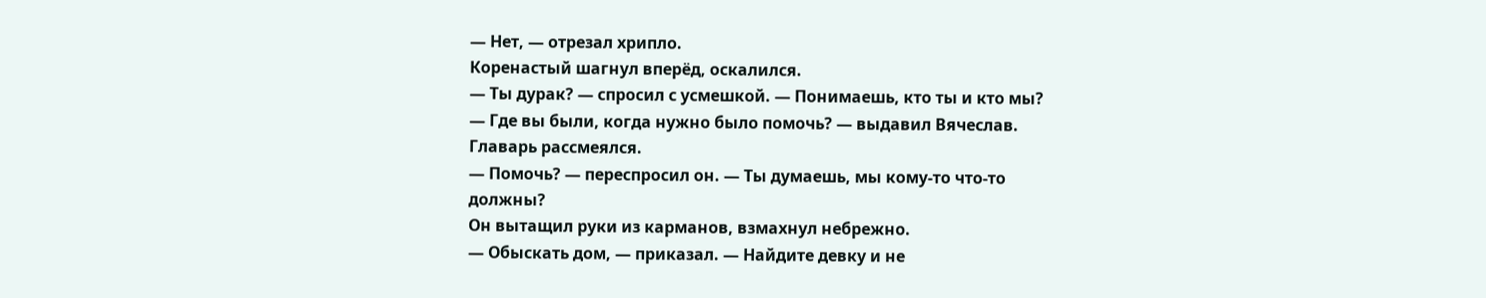— Нет, — отрезал хрипло.
Коренастый шагнул вперёд, оскалился.
— Ты дурак? — спросил с усмешкой. — Понимаешь, кто ты и кто мы?
— Где вы были, когда нужно было помочь? — выдавил Вячеслав.
Главарь рассмеялся.
— Помочь? — переспросил он. — Ты думаешь, мы кому-то что-то должны?
Он вытащил руки из карманов, взмахнул небрежно.
— Обыскать дом, — приказал. — Найдите девку и не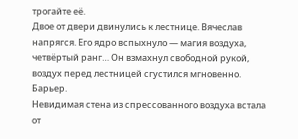трогайте её.
Двое от двери двинулись к лестнице. Вячеслав напрягся. Его ядро вспыхнуло — магия воздуха, четвёртый ранг… Он взмахнул свободной рукой, воздух перед лестницей сгустился мгновенно.
Барьер.
Невидимая стена из спрессованного воздуха встала от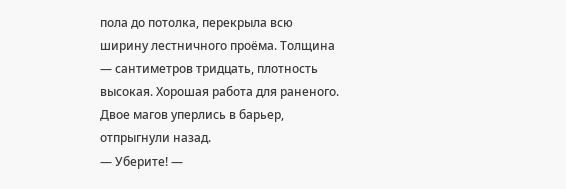пола до потолка, перекрыла всю ширину лестничного проёма. Толщина — сантиметров тридцать, плотность высокая. Хорошая работа для раненого.
Двое магов уперлись в барьер, отпрыгнули назад.
— Уберите! —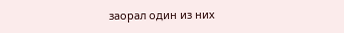заорал один из них